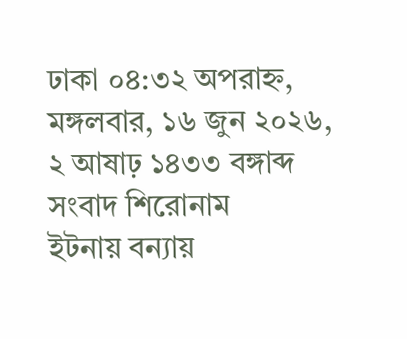ঢাকা ০৪:৩২ অপরাহ্ন, মঙ্গলবার, ১৬ জুন ২০২৬, ২ আষাঢ় ১৪৩৩ বঙ্গাব্দ
সংবাদ শিরোনাম
ইটনায় বন্যায়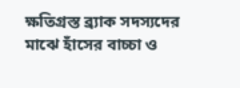ক্ষতিগ্রস্ত ব্র্যাক সদস্যদের মাঝে হাঁসের বাচ্চা ও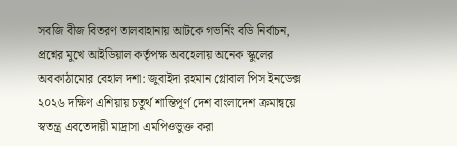সবজি বীজ বিতরণ তালবাহানায় আটকে গভর্নিং বডি নির্বাচন, প্রশ্নের মুখে আইডিয়াল কর্তৃপক্ষ অবহেলায় অনেক স্কুলের অবকাঠামোর বেহাল দশা: জুবাইদা রহমান গ্লোবাল পিস ইনডেক্স ২০২৬ দক্ষিণ এশিয়ায় চতুর্থ শান্তিপূর্ণ দেশ বাংলাদেশ ক্রমান্বয়ে স্বতন্ত্র এবতেদায়ী মাদ্রাসা এমপিওভুক্ত করা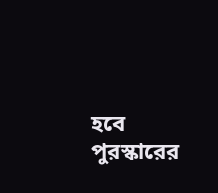হবে পুরস্কারের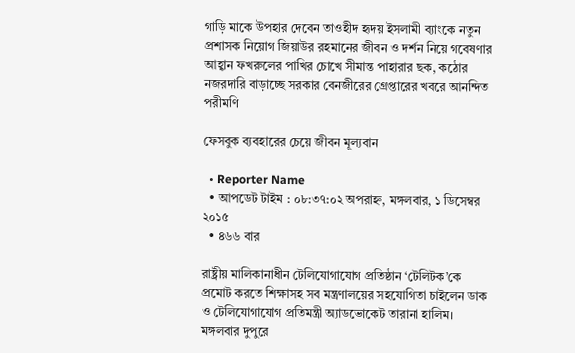গাড়ি মাকে উপহার দেবেন তাওহীদ হৃদয় ইসলামী ব্যাংকে নতুন প্রশাসক নিয়োগ জিয়াউর রহমানের জীবন ও দর্শন নিয়ে গবেষণার আহ্বান ফখরুলের পাখির চোখে সীমান্ত পাহারার ছক, কঠোর নজরদারি বাড়াচ্ছে সরকার বেনজীরের গ্রেপ্তারের খবরে আনন্দিত পরীমণি

ফেসবুক ব্যবহারের চেয়ে জীবন মূল্যবান

  • Reporter Name
  • আপডেট টাইম : ০৮:৩৭:০২ অপরাহ্ন, মঙ্গলবার, ১ ডিসেম্বর ২০১৫
  • ৪৬৬ বার

রাষ্ট্রীয় মালিকানাধীন টেলিযোগাযোগ প্রতিষ্ঠান ‘টেলিটক’কে প্রমোট করতে শিক্ষাসহ সব মন্ত্রণালয়ের সহযোগিতা চাইলেন ডাক ও টেলিযোগাযোগ প্রতিমন্ত্রী অ্যাডভোকেট তারানা হালিম। মঙ্গলবার দুপুরে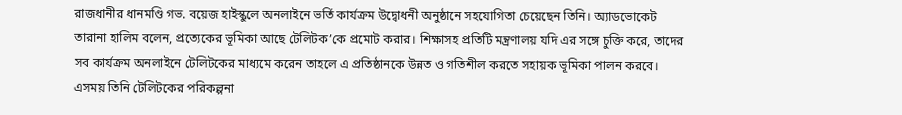রাজধানীর ধানমণ্ডি গভ. বয়েজ হাইস্কুলে অনলাইনে ভর্তি কার্যক্রম উদ্বোধনী অনুষ্ঠানে সহযোগিতা চেয়েছেন তিনি। অ্যাডভোকেট তারানা হালিম বলেন, প্রত্যেকের ভূমিকা আছে টেলিটক’কে প্রমোট করার। শিক্ষাসহ প্রতিটি মন্ত্রণালয় যদি এর সঙ্গে চুক্তি করে, তাদের সব কার্যক্রম অনলাইনে টেলিটকের মাধ্যমে করেন তাহলে এ প্রতিষ্ঠানকে উন্নত ও গতিশীল করতে সহায়ক ভূমিকা পালন করবে। এসময় তিনি টেলিটকের পরিকল্পনা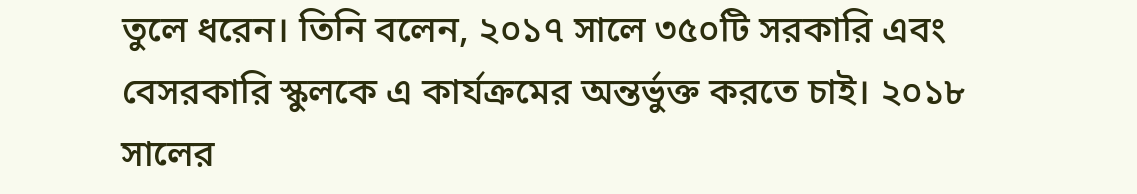তুলে ধরেন। তিনি বলেন, ২০১৭ সালে ৩৫০টি সরকারি এবং বেসরকারি স্কুলকে এ কার্যক্রমের অন্তর্ভুক্ত করতে চাই। ২০১৮ সালের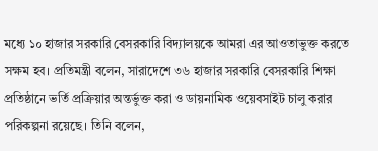মধ্যে ১০ হাজার সরকারি বেসরকারি বিদ্যালয়কে আমরা এর আওতাভুক্ত করতে সক্ষম হব। প্রতিমন্ত্রী বলেন, সারাদেশে ৩৬ হাজার সরকারি বেসরকারি শিক্ষা প্রতিষ্ঠানে ভর্তি প্রক্রিয়ার অন্তর্ভুক্ত করা ও ডায়নামিক ওয়েবসাইট চালু করার পরিকল্পনা রয়েছে। তিনি বলেন,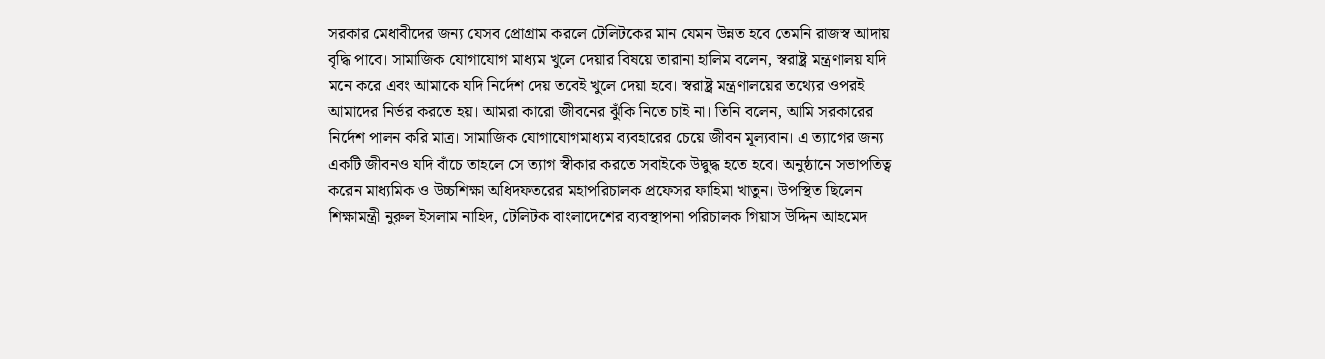সরকার মেধাবীদের জন্য যেসব প্রোগ্রাম করলে টেলিটকের মান যেমন উন্নত হবে তেমনি রাজস্ব আদায় বৃদ্ধি পাবে। সামাজিক যোগাযোগ মাধ্যম খুলে দেয়ার বিষয়ে তারানা হালিম বলেন, স্বরাষ্ট্র মন্ত্রণালয় যদি মনে করে এবং আমাকে যদি নির্দেশ দেয় তবেই খুলে দেয়া হবে। স্বরাষ্ট্র মন্ত্রণালয়ের তথ্যের ওপরই আমাদের নির্ভর করতে হয়। আমরা কারো জীবনের ঝুঁকি নিতে চাই না। তিনি বলেন, আমি সরকারের নির্দেশ পালন করি মাত্র। সামাজিক যোগাযোগমাধ্যম ব্যবহারের চেয়ে জীবন মূল্যবান। এ ত্যাগের জন্য একটি জীবনও যদি বাঁচে তাহলে সে ত্যাগ স্বীকার করতে সবাইকে উদ্বুদ্ধ হতে হবে। অনুষ্ঠানে সভাপতিত্ব করেন মাধ্যমিক ও উচ্চশিক্ষা অধিদফতরের মহাপরিচালক প্রফেসর ফাহিমা খাতুন। উপস্থিত ছিলেন শিক্ষামন্ত্রী নুরুল ইসলাম নাহিদ, টেলিটক বাংলাদেশের ব্যবস্থাপনা পরিচালক গিয়াস উদ্দিন আহমেদ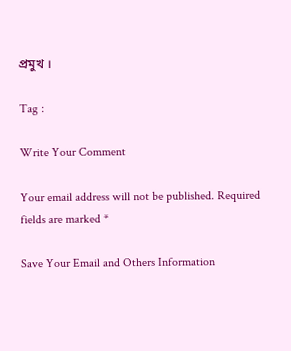প্রমুখ ।

Tag :

Write Your Comment

Your email address will not be published. Required fields are marked *

Save Your Email and Others Information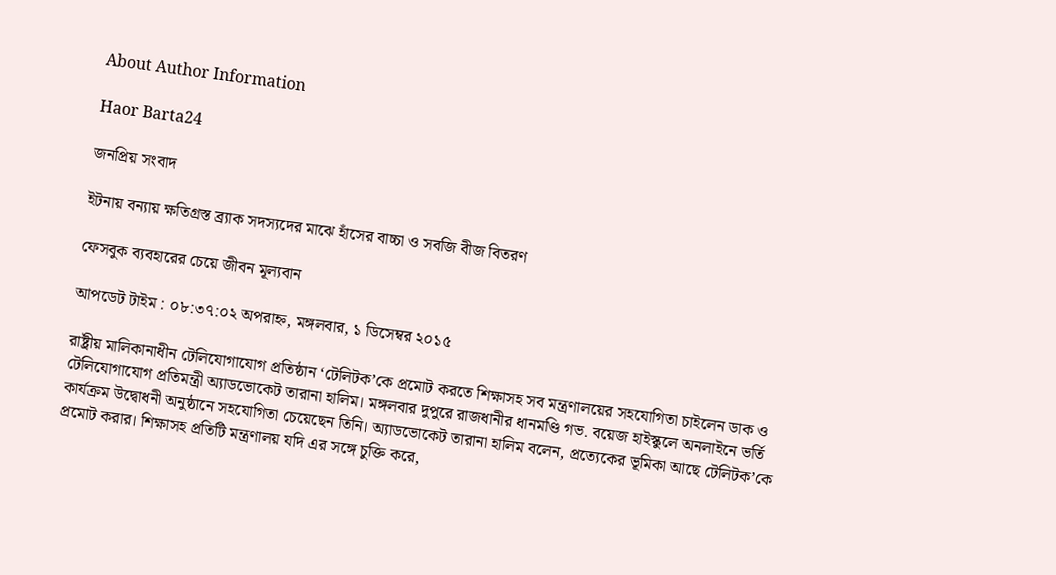About Author Information

Haor Barta24

জনপ্রিয় সংবাদ

ইটনায় বন্যায় ক্ষতিগ্রস্ত ব্র্যাক সদস্যদের মাঝে হাঁসের বাচ্চা ও সবজি বীজ বিতরণ

ফেসবুক ব্যবহারের চেয়ে জীবন মূল্যবান

আপডেট টাইম : ০৮:৩৭:০২ অপরাহ্ন, মঙ্গলবার, ১ ডিসেম্বর ২০১৫

রাষ্ট্রীয় মালিকানাধীন টেলিযোগাযোগ প্রতিষ্ঠান ‘টেলিটক’কে প্রমোট করতে শিক্ষাসহ সব মন্ত্রণালয়ের সহযোগিতা চাইলেন ডাক ও টেলিযোগাযোগ প্রতিমন্ত্রী অ্যাডভোকেট তারানা হালিম। মঙ্গলবার দুপুরে রাজধানীর ধানমণ্ডি গভ. বয়েজ হাইস্কুলে অনলাইনে ভর্তি কার্যক্রম উদ্বোধনী অনুষ্ঠানে সহযোগিতা চেয়েছেন তিনি। অ্যাডভোকেট তারানা হালিম বলেন, প্রত্যেকের ভূমিকা আছে টেলিটক’কে প্রমোট করার। শিক্ষাসহ প্রতিটি মন্ত্রণালয় যদি এর সঙ্গে চুক্তি করে,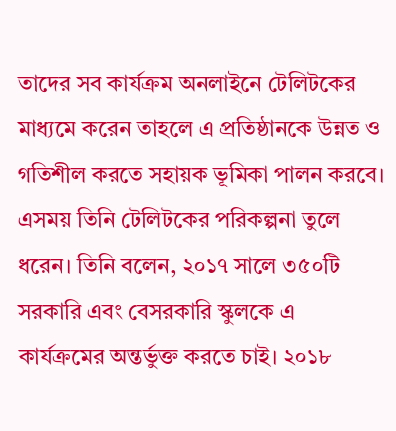তাদের সব কার্যক্রম অনলাইনে টেলিটকের মাধ্যমে করেন তাহলে এ প্রতিষ্ঠানকে উন্নত ও গতিশীল করতে সহায়ক ভূমিকা পালন করবে। এসময় তিনি টেলিটকের পরিকল্পনা তুলে ধরেন। তিনি বলেন, ২০১৭ সালে ৩৫০টি সরকারি এবং বেসরকারি স্কুলকে এ কার্যক্রমের অন্তর্ভুক্ত করতে চাই। ২০১৮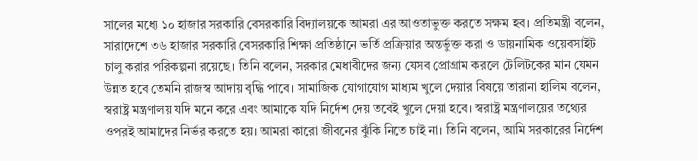সালের মধ্যে ১০ হাজার সরকারি বেসরকারি বিদ্যালয়কে আমরা এর আওতাভুক্ত করতে সক্ষম হব। প্রতিমন্ত্রী বলেন, সারাদেশে ৩৬ হাজার সরকারি বেসরকারি শিক্ষা প্রতিষ্ঠানে ভর্তি প্রক্রিয়ার অন্তর্ভুক্ত করা ও ডায়নামিক ওয়েবসাইট চালু করার পরিকল্পনা রয়েছে। তিনি বলেন, সরকার মেধাবীদের জন্য যেসব প্রোগ্রাম করলে টেলিটকের মান যেমন উন্নত হবে তেমনি রাজস্ব আদায় বৃদ্ধি পাবে। সামাজিক যোগাযোগ মাধ্যম খুলে দেয়ার বিষয়ে তারানা হালিম বলেন, স্বরাষ্ট্র মন্ত্রণালয় যদি মনে করে এবং আমাকে যদি নির্দেশ দেয় তবেই খুলে দেয়া হবে। স্বরাষ্ট্র মন্ত্রণালয়ের তথ্যের ওপরই আমাদের নির্ভর করতে হয়। আমরা কারো জীবনের ঝুঁকি নিতে চাই না। তিনি বলেন, আমি সরকারের নির্দেশ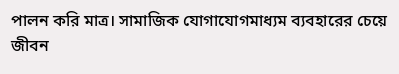পালন করি মাত্র। সামাজিক যোগাযোগমাধ্যম ব্যবহারের চেয়ে জীবন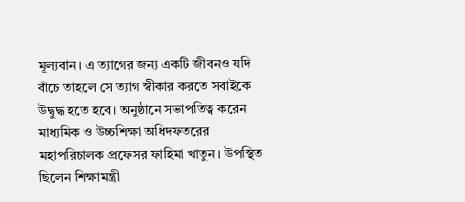মূল্যবান। এ ত্যাগের জন্য একটি জীবনও যদি বাঁচে তাহলে সে ত্যাগ স্বীকার করতে সবাইকে উদ্বুদ্ধ হতে হবে। অনুষ্ঠানে সভাপতিত্ব করেন মাধ্যমিক ও উচ্চশিক্ষা অধিদফতরের মহাপরিচালক প্রফেসর ফাহিমা খাতুন। উপস্থিত ছিলেন শিক্ষামন্ত্রী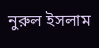নুরুল ইসলাম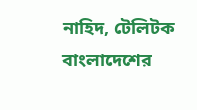নাহিদ, টেলিটক বাংলাদেশের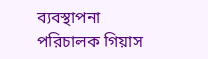ব্যবস্থাপনা পরিচালক গিয়াস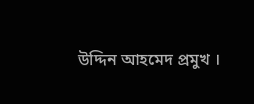উদ্দিন আহমেদ প্রমুখ ।